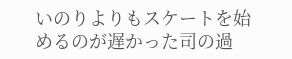いのりよりもスケートを始めるのが遅かった司の過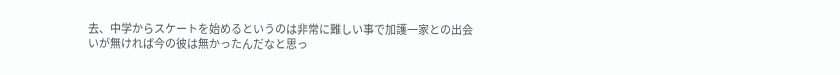去、中学からスケートを始めるというのは非常に難しい事で加護一家との出会いが無ければ今の彼は無かったんだなと思っ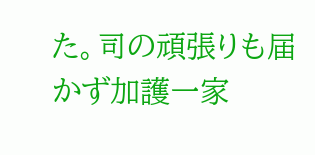た。司の頑張りも届かず加護一家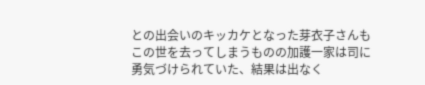との出会いのキッカケとなった芽衣子さんもこの世を去ってしまうものの加護一家は司に勇気づけられていた、結果は出なく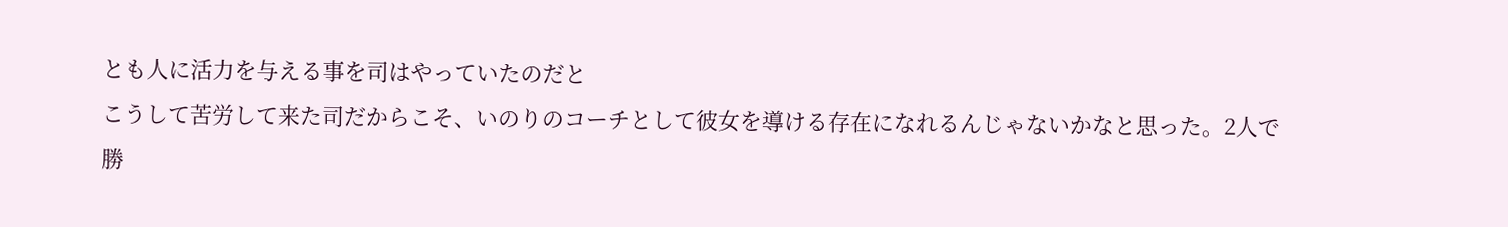とも人に活力を与える事を司はやっていたのだと
こうして苦労して来た司だからこそ、いのりのコーチとして彼女を導ける存在になれるんじゃないかなと思った。2人で勝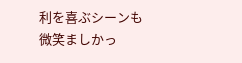利を喜ぶシーンも微笑ましかっ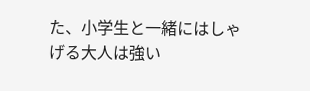た、小学生と一緒にはしゃげる大人は強い